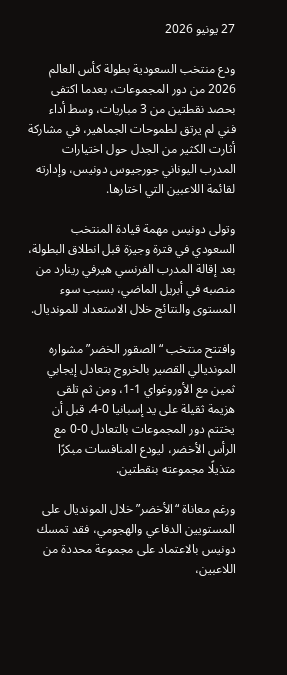27 يونيو 2026

ودع منتخب السعودية بطولة كأس العالم 2026 من دور المجموعات، بعدما اكتفى بحصد نقطتين من 3 مباريات، وسط أداء فني لم يرتق لطموحات الجماهير، في مشاركة أثارت الكثير من الجدل حول اختيارات المدرب اليوناني جورجيوس دونيس، وإدارته لقائمة اللاعبين التي اختارها.

وتولى دونيس مهمة قيادة المنتخب السعودي في فترة وجيزة قبل انطلاق البطولة، بعد إقالة المدرب الفرنسي هيرفي رينارد من منصبه في أبريل الماضي، بسبب سوء المستوى والنتائج خلال الاستعداد للمونديال.

وافتتح منتخب “الصقور الخضر” مشواره المونديالي القصير بالخروج بتعادل إيجابي ثمين مع الأوروغواي 1-1، ومن ثم تلقى هزيمة ثقيلة على يد إسبانيا 0-4، قبل أن يختتم دور المجموعات بالتعادل 0-0 مع الرأس الأخضر، ليودع المنافسات مبكرًا متذيلًا مجموعته بنقطتين.

ورغم معاناة “الأخضر” خلال المونديال على المستويين الدفاعي والهجومي، فقد تمسك دونيس بالاعتماد على مجموعة محددة من اللاعبين،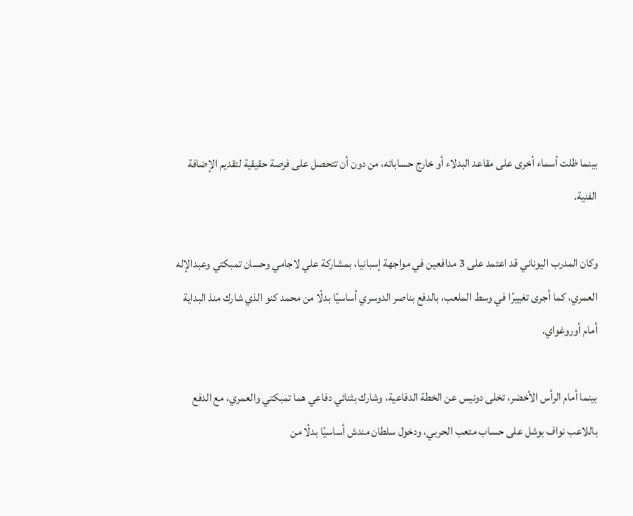بينما ظلت أسماء أخرى على مقاعد البدلاء أو خارج حساباته، من دون أن تتحصل على فرصة حقيقية لتقديم الإضافة الفنية.

وكان المدرب اليوناني قد اعتمد على 3 مدافعين في مواجهة إسبانيا، بمشاركة علي لاجامي وحسان تمبكتي وعبدالإله العمري، كما أجرى تغييرًا في وسط الملعب، بالدفع بناصر الدوسري أساسيًا بدلًا من محمد كنو الذي شارك منذ البداية أمام أوروغواي.

بينما أمام الرأس الأخضر، تخلى دونيس عن الخطة الدفاعية، وشارك بثنائي دفاعي هما تمبكتي والعمري، مع الدفع باللاعب نواف بوشل على حساب متعب الحربي، ودخول سلطان مندش أساسيًا بدلًا من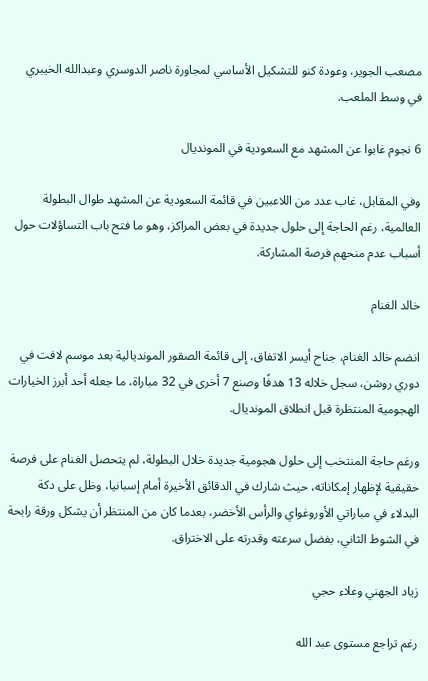مصعب الجوير، وعودة كنو للتشكيل الأساسي لمجاورة ناصر الدوسري وعبدالله الخيبري في وسط الملعب.

6 نجوم غابوا عن المشهد مع السعودية في المونديال

وفي المقابل، غاب عدد من اللاعبين في قائمة السعودية عن المشهد طوال البطولة العالمية، رغم الحاجة إلى حلول جديدة في بعض المراكز، وهو ما فتح باب التساؤلات حول أسباب عدم منحهم فرصة المشاركة.

خالد الغنام

انضم خالد الغنام، جناح أيسر الاتفاق، إلى قائمة الصقور المونديالية بعد موسم لافت في دوري روشن، سجل خلاله 13 هدفًا وصنع 7 أخرى في 32 مباراة، ما جعله أحد أبرز الخيارات الهجومية المنتظرة قبل انطلاق المونديال.

ورغم حاجة المنتخب إلى حلول هجومية جديدة خلال البطولة، لم يتحصل الغنام على فرصة حقيقية لإظهار إمكاناته، حيث شارك في الدقائق الأخيرة أمام إسبانيا، وظل على دكة البدلاء في مباراتي الأوروغواي والرأس الأخضر، بعدما كان من المنتظر أن يشكل ورقة رابحة في الشوط الثاني، بفضل سرعته وقدرته على الاختراق.

زياد الجهني وعلاء حجي

رغم تراجع مستوى عبد الله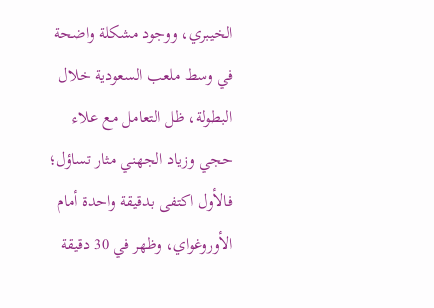الخيبري، ووجود مشكلة واضحة في وسط ملعب السعودية خلال البطولة، ظل التعامل مع علاء حجي وزياد الجهني مثار تساؤل؛ فالأول اكتفى بدقيقة واحدة أمام الأوروغواي، وظهر في 30 دقيقة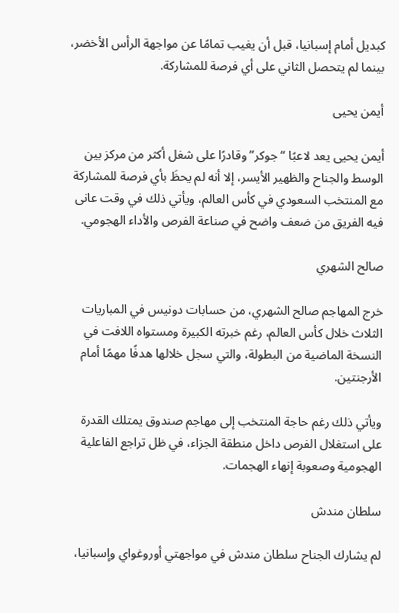كبديل أمام إسبانيا، قبل أن يغيب تمامًا عن مواجهة الرأس الأخضر، بينما لم يتحصل الثاني على أي فرصة للمشاركة.

أيمن يحيى

أيمن يحيى يعد لاعبًا “جوكر” وقادرًا على شغل أكثر من مركز بين الوسط والجناح والظهير الأيسر، إلا أنه لم يحظَ بأي فرصة للمشاركة مع المنتخب السعودي في كأس العالم، ويأتي ذلك في وقت عانى فيه الفريق من ضعف واضح في صناعة الفرص والأداء الهجومي.

صالح الشهري

خرج المهاجم صالح الشهري، من حسابات دونيس في المباريات الثلاث خلال كأس العالم، رغم خبرته الكبيرة ومستواه اللافت في النسخة الماضية من البطولة، والتي سجل خلالها هدفًا مهمًا أمام الأرجنتين.

ويأتي ذلك رغم حاجة المنتخب إلى مهاجم صندوق يمتلك القدرة على استغلال الفرص داخل منطقة الجزاء، في ظل تراجع الفاعلية الهجومية وصعوبة إنهاء الهجمات.

سلطان مندش

لم يشارك الجناح سلطان مندش في مواجهتي أوروغواي وإسبانيا،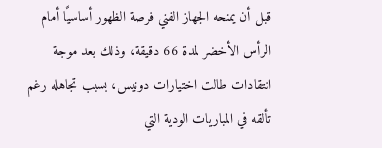قبل أن يمنحه الجهاز الفني فرصة الظهور أساسيًا أمام الرأس الأخضر لمدة 66 دقيقة، وذلك بعد موجة انتقادات طالت اختيارات دونيس، بسبب تجاهله رغم تألقه في المباريات الودية التي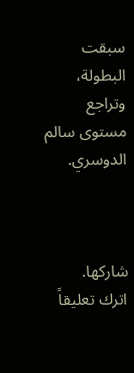سبقت البطولة، وتراجع مستوى سالم الدوسري.



شاركها.
اترك تعليقاً